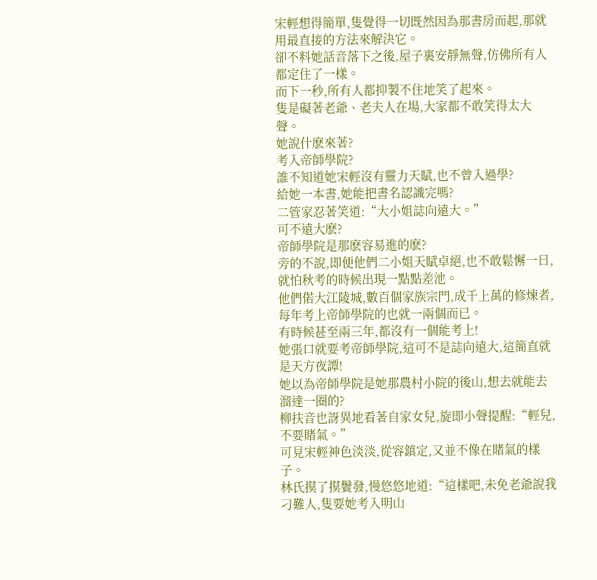宋輕想得簡單,隻覺得一切既然因為那書房而起,那就用最直接的方法來解決它。
卻不料她話音落下之後,屋子裏安靜無聲,仿佛所有人都定住了一樣。
而下一秒,所有人都抑製不住地笑了起來。
隻是礙著老爺、老夫人在場,大家都不敢笑得太大聲。
她說什麽來著?
考入帝師學院?
誰不知道她宋輕沒有靈力天賦,也不曾入過學?
給她一本書,她能把書名認識完嗎?
二管家忍著笑道:“大小姐誌向遠大。”
可不遠大麽?
帝師學院是那麽容易進的麽?
旁的不說,即便他們二小姐天賦卓絕,也不敢鬆懈一日,就怕秋考的時候出現一點點差池。
他們偌大江陵城,數百個家族宗門,成千上萬的修煉者,每年考上帝師學院的也就一兩個而已。
有時候甚至兩三年,都沒有一個能考上!
她張口就要考帝師學院,這可不是誌向遠大,這簡直就是天方夜譚!
她以為帝師學院是她那農村小院的後山,想去就能去溜達一圈的?
柳扶音也訝異地看著自家女兒,旋即小聲提醒:“輕兒,不要賭氣。”
可見宋輕神色淡淡,從容鎮定,又並不像在賭氣的樣子。
林氏摸了摸鬢發,慢悠悠地道:“這樣吧,未免老爺說我刁難人,隻要她考入明山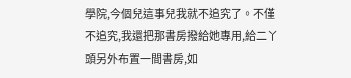學院,今個兒這事兒我就不追究了。不僅不追究,我還把那書房撥給她專用,給二丫頭另外布置一間書房,如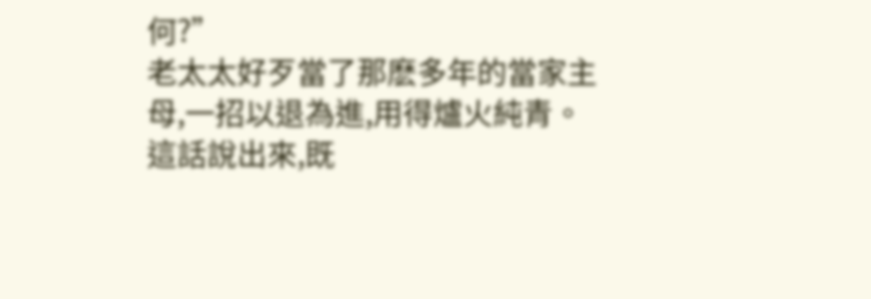何?”
老太太好歹當了那麽多年的當家主母,一招以退為進,用得爐火純青。
這話說出來,既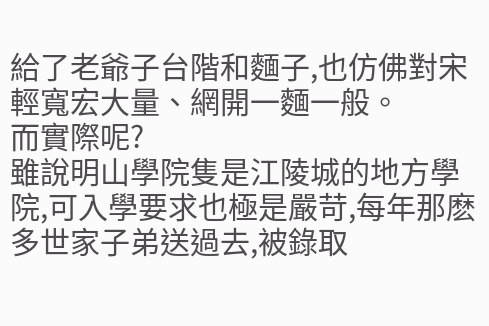給了老爺子台階和麵子,也仿佛對宋輕寬宏大量、網開一麵一般。
而實際呢?
雖說明山學院隻是江陵城的地方學院,可入學要求也極是嚴苛,每年那麽多世家子弟送過去,被錄取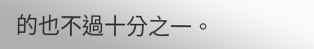的也不過十分之一。